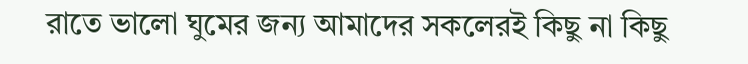রাতে ভালো ঘুমের জন্য আমাদের সকলেরই কিছু না কিছু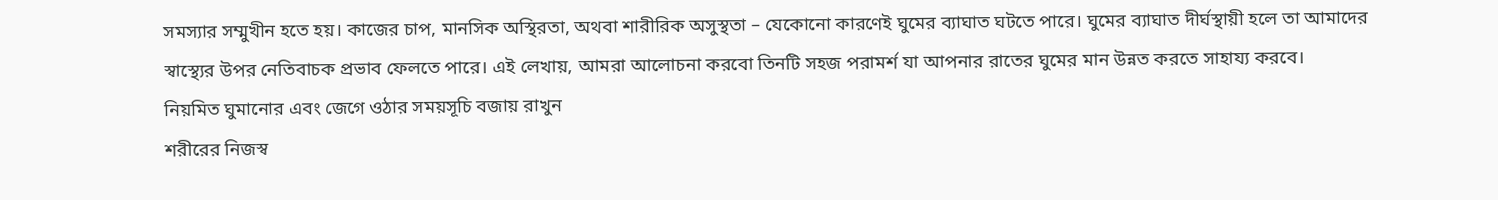সমস্যার সম্মুখীন হতে হয়। কাজের চাপ, মানসিক অস্থিরতা, অথবা শারীরিক অসুস্থতা – যেকোনো কারণেই ঘুমের ব্যাঘাত ঘটতে পারে। ঘুমের ব্যাঘাত দীর্ঘস্থায়ী হলে তা আমাদের স্বাস্থ্যের উপর নেতিবাচক প্রভাব ফেলতে পারে। এই লেখায়, আমরা আলোচনা করবো তিনটি সহজ পরামর্শ যা আপনার রাতের ঘুমের মান উন্নত করতে সাহায্য করবে।
নিয়মিত ঘুমানোর এবং জেগে ওঠার সময়সূচি বজায় রাখুন
শরীরের নিজস্ব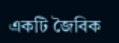একটি জৈবিক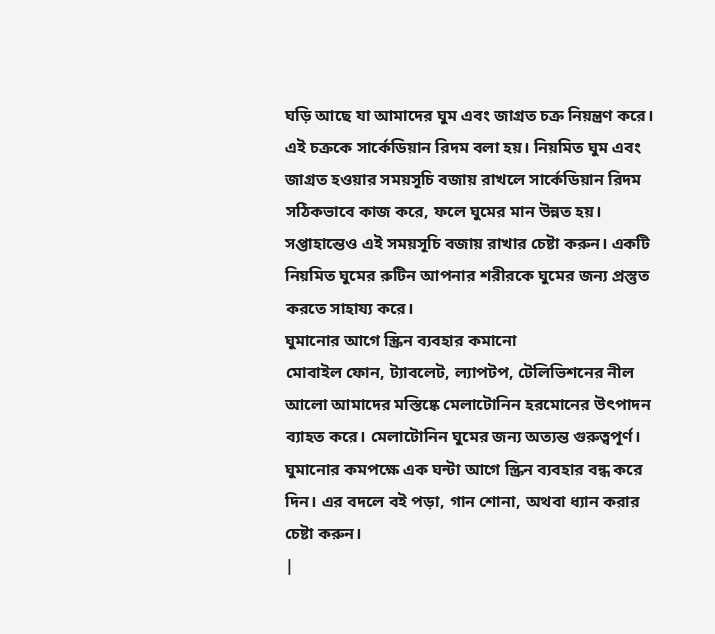ঘড়ি আছে যা আমাদের ঘুম এবং জাগ্রত চক্র নিয়ন্ত্রণ করে। এই চক্রকে সার্কেডিয়ান রিদম বলা হয়। নিয়মিত ঘুম এবং জাগ্রত হওয়ার সময়সূচি বজায় রাখলে সার্কেডিয়ান রিদম সঠিকভাবে কাজ করে, ফলে ঘুমের মান উন্নত হয়। সপ্তাহান্তেও এই সময়সূচি বজায় রাখার চেষ্টা করুন। একটি নিয়মিত ঘুমের রুটিন আপনার শরীরকে ঘুমের জন্য প্রস্তুত করতে সাহায্য করে।
ঘুমানোর আগে স্ক্রিন ব্যবহার কমানো
মোবাইল ফোন, ট্যাবলেট, ল্যাপটপ, টেলিভিশনের নীল আলো আমাদের মস্তিষ্কে মেলাটোনিন হরমোনের উৎপাদন ব্যাহত করে। মেলাটোনিন ঘুমের জন্য অত্যন্ত গুরুত্বপূর্ণ। ঘুমানোর কমপক্ষে এক ঘন্টা আগে স্ক্রিন ব্যবহার বন্ধ করে দিন। এর বদলে বই পড়া, গান শোনা, অথবা ধ্যান করার চেষ্টা করুন।
|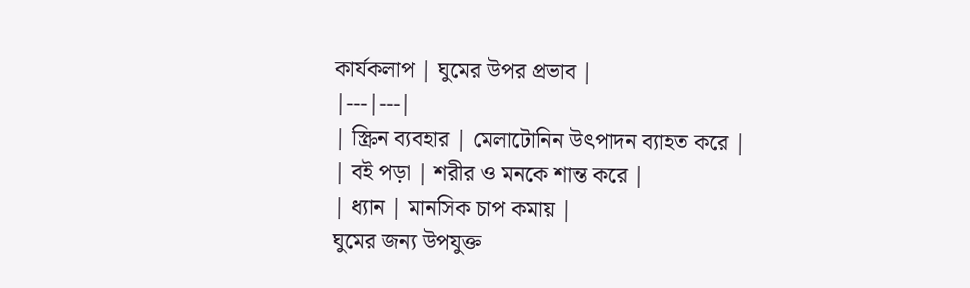কার্যকলাপ | ঘুমের উপর প্রভাব |
|---|---|
| স্ক্রিন ব্যবহার | মেলাটোনিন উৎপাদন ব্যাহত করে |
| বই পড়া | শরীর ও মনকে শান্ত করে |
| ধ্যান | মানসিক চাপ কমায় |
ঘুমের জন্য উপযুক্ত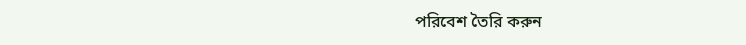পরিবেশ তৈরি করুন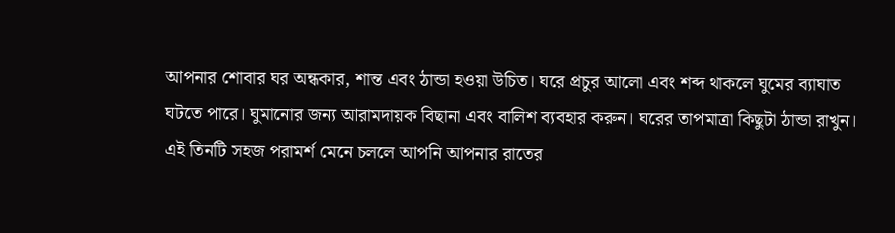আপনার শোবার ঘর অন্ধকার, শান্ত এবং ঠান্ডা হওয়া উচিত। ঘরে প্রচুর আলো এবং শব্দ থাকলে ঘুমের ব্যাঘাত ঘটতে পারে। ঘুমানোর জন্য আরামদায়ক বিছানা এবং বালিশ ব্যবহার করুন। ঘরের তাপমাত্রা কিছুটা ঠান্ডা রাখুন।
এই তিনটি সহজ পরামর্শ মেনে চললে আপনি আপনার রাতের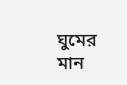ঘুমের মান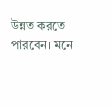উন্নত করতে পারবেন। মনে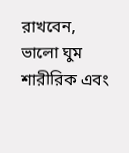রাখবেন, ভালো ঘুম শারীরিক এবং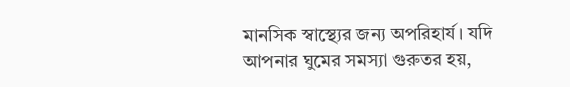মানসিক স্বাস্থ্যের জন্য অপরিহার্য। যদি আপনার ঘুমের সমস্যা গুরুতর হয়,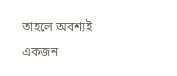তাহলে অবশ্যই একজন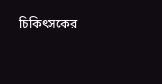চিকিৎসকের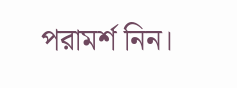পরামর্শ নিন।